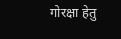गोरक्षा हेतु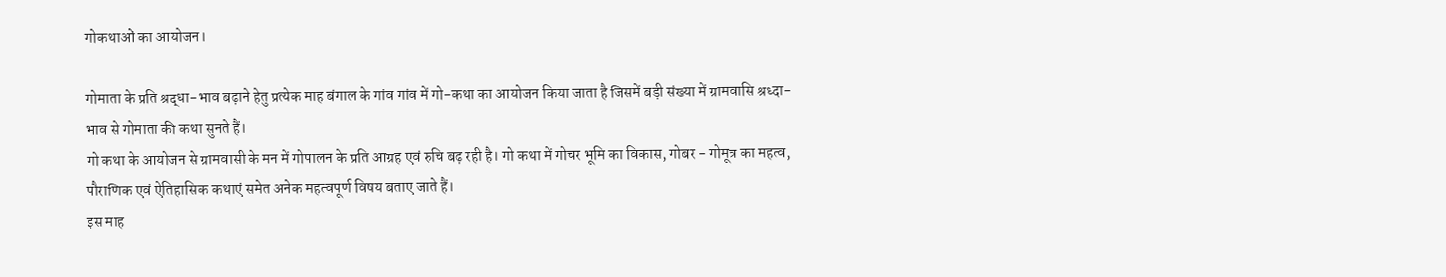गोकथाओं का आयोजन।

गोमाता के प्रति श्रद्धा-भाव बढ़ाने हेतु प्रत्येक माह बंगाल के गांव गांव में गो-कथा का आयोजन किया जाता है जिसमें बड़ी संख्या में ग्रामवासि श्रध्दा-भाव से गोमाता की कथा सुनते हैं।
गो कथा के आयोजन से ग्रामवासी के मन में गोपालन के प्रति आग्रह एवं रुचि बढ़ रही है। गो कथा में गोचर भूमि का विकास, गोबर - गोमूत्र का महत्व, पौराणिक एवं ऐतिहासिक कथाएं समेत अनेक महत्वपूर्ण विषय बताए जाते हैं।
इस माह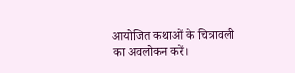आयोजित कथाओं के चित्रावली का अवलोकन करें।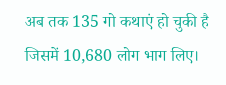अब तक 135 गो कथाएं हो चुकी है जिसमें 10,680 लोग भाग लिए।